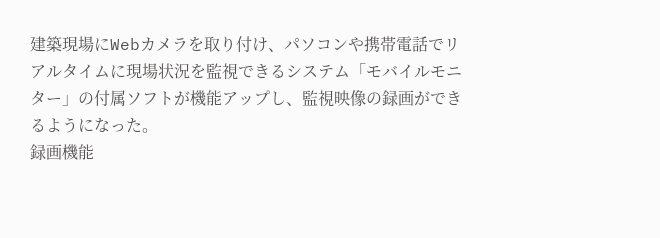建築現場にWebカメラを取り付け、パソコンや携帯電話でリアルタイムに現場状況を監視できるシステム「モバイルモニター」の付属ソフトが機能アップし、監視映像の録画ができるようになった。
録画機能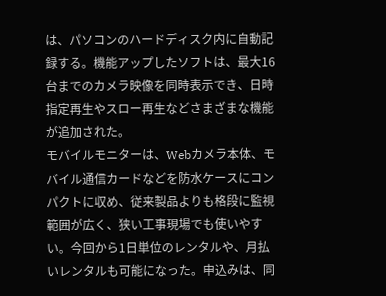は、パソコンのハードディスク内に自動記録する。機能アップしたソフトは、最大16台までのカメラ映像を同時表示でき、日時指定再生やスロー再生などさまざまな機能が追加された。
モバイルモニターは、Webカメラ本体、モバイル通信カードなどを防水ケースにコンパクトに収め、従来製品よりも格段に監視範囲が広く、狭い工事現場でも使いやすい。今回から1日単位のレンタルや、月払いレンタルも可能になった。申込みは、同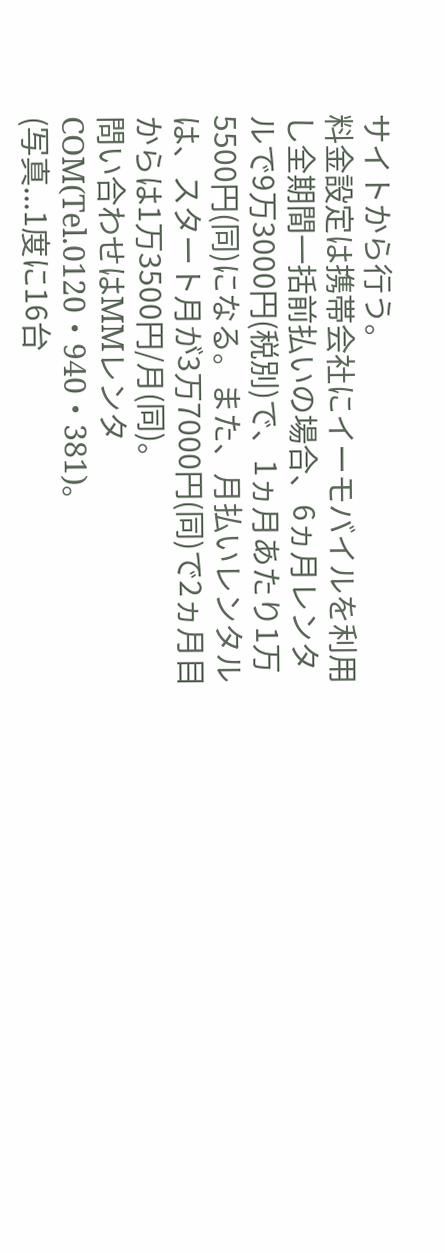サイトから行う。
料金設定は携帯会社にイーモバイルを利用し全期間一括前払いの場合、6ヵ月レンタルで9万3000円(税別)で、1ヵ月あたり1万5500円(同)になる。また、月払いレンタルは、スタート月が3万7000円(同)で2ヵ月目からは1万3500円/月(同)。
問い合わせはMMレンタCOM(Tel.0120・940・381)。
(写真...1度に16台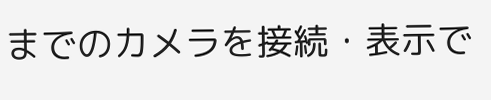までのカメラを接続・表示で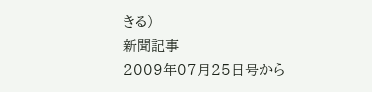きる)
新聞記事
2009年07月25日号から